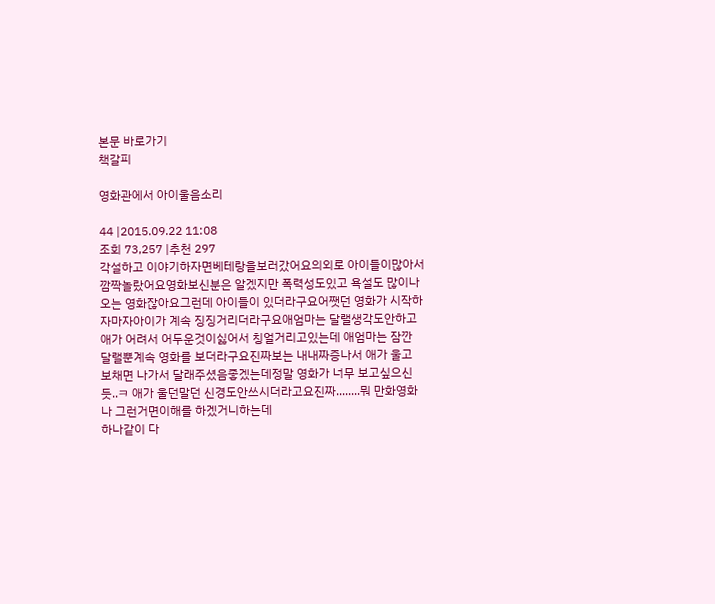본문 바로가기
책갈피

영화관에서 아이울음소리

44 |2015.09.22 11:08
조회 73,257 |추천 297
각설하고 이야기하자면베테랑을보러갔어요의외로 아이들이많아서 깜짝놀랐어요영화보신분은 알겠지만 폭력성도있고 욕설도 많이나오는 영화잖아요그런데 아이들이 있더라구요어쨋던 영화가 시작하자마자아이가 계속 징징거리더라구요애엄마는 달랠생각도안하고애가 어려서 어두운것이싫어서 칭얼거리고있는데 애엄마는 잠깐 달랠뿐계속 영화를 보더라구요진짜보는 내내짜증나서 애가 울고 보채면 나가서 달래주셨음좋겠는데정말 영화가 너무 보고싶으신듯..ㅋ 애가 울던말던 신경도안쓰시더라고요진짜........뭐 만화영화나 그런거면이해를 하겠거니하는데
하나같이 다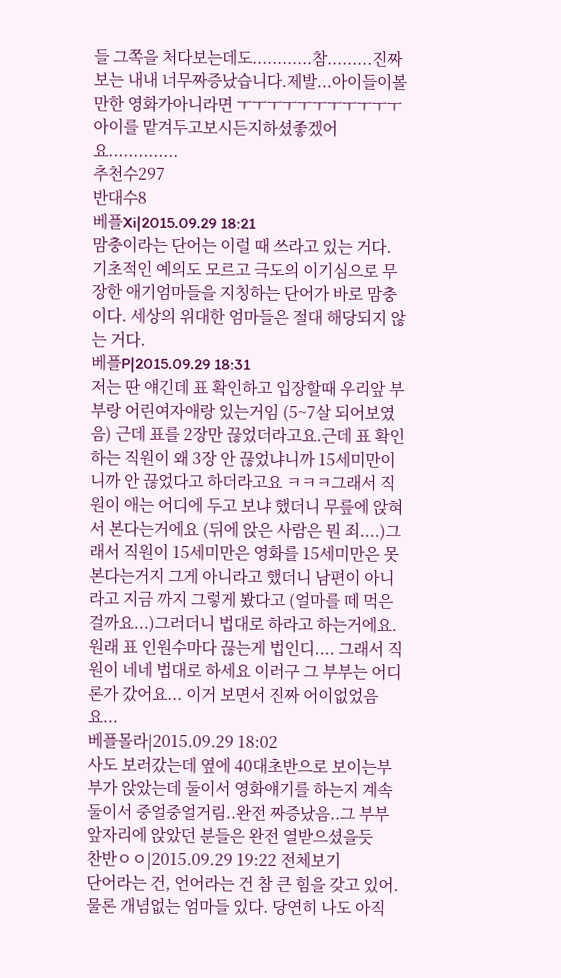들 그쪽을 처다보는데도............참.........진짜 보는 내내 너무짜증났습니다.제발...아이들이볼만한 영화가아니라면 ㅜㅜㅜㅜㅜㅜㅜㅜㅜㅜㅜ아이를 맡겨두고보시든지하셨좋겠어요..............
추천수297
반대수8
베플Xi|2015.09.29 18:21
맘충이라는 단어는 이럴 때 쓰라고 있는 거다. 기초적인 예의도 모르고 극도의 이기심으로 무장한 애기엄마들을 지칭하는 단어가 바로 맘충이다. 세상의 위대한 엄마들은 절대 해당되지 않는 거다.
베플P|2015.09.29 18:31
저는 딴 얘긴데 표 확인하고 입장할때 우리앞 부부랑 어린여자애랑 있는거임 (5~7살 되어보였음) 근데 표를 2장만 끊었더라고요.근데 표 확인하는 직원이 왜 3장 안 끊었냐니까 15세미만이니까 안 끊었다고 하더라고요 ㅋㅋㅋ그래서 직원이 애는 어디에 두고 보냐 했더니 무릎에 앉혀서 본다는거에요 (뒤에 앉은 사람은 뭔 죄....)그래서 직원이 15세미만은 영화를 15세미만은 못 본다는거지 그게 아니라고 했더니 남편이 아니라고 지금 까지 그렇게 봤다고 (얼마를 떼 먹은걸까요...)그러더니 법대로 하라고 하는거에요. 원래 표 인원수마다 끊는게 법인디.... 그래서 직원이 네네 법대로 하세요 이러구 그 부부는 어디론가 갔어요... 이거 보면서 진짜 어이없었음요...
베플몰라|2015.09.29 18:02
사도 보러갔는데 옆에 40대초반으로 보이는부부가 앉았는데 둘이서 영화얘기를 하는지 계속 둘이서 중얼중얼거림..완전 짜증났음..그 부부 앞자리에 앉았던 분들은 완전 열받으셨을듯
찬반ㅇㅇ|2015.09.29 19:22 전체보기
단어라는 건, 언어라는 건 참 큰 힘을 갖고 있어. 물론 개념없는 엄마들 있다. 당연히 나도 아직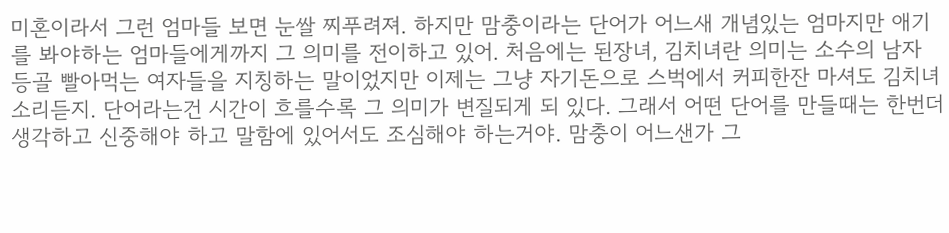미혼이라서 그런 엄마들 보면 눈쌀 찌푸려져. 하지만 맘충이라는 단어가 어느새 개념있는 엄마지만 애기를 봐야하는 엄마들에게까지 그 의미를 전이하고 있어. 처음에는 된장녀, 김치녀란 의미는 소수의 남자 등골 빨아먹는 여자들을 지칭하는 말이었지만 이제는 그냥 자기돈으로 스벅에서 커피한잔 마셔도 김치녀 소리듣지. 단어라는건 시간이 흐를수록 그 의미가 변질되게 되 있다. 그래서 어떤 단어를 만들때는 한번더 생각하고 신중해야 하고 말함에 있어서도 조심해야 하는거야. 맘충이 어느샌가 그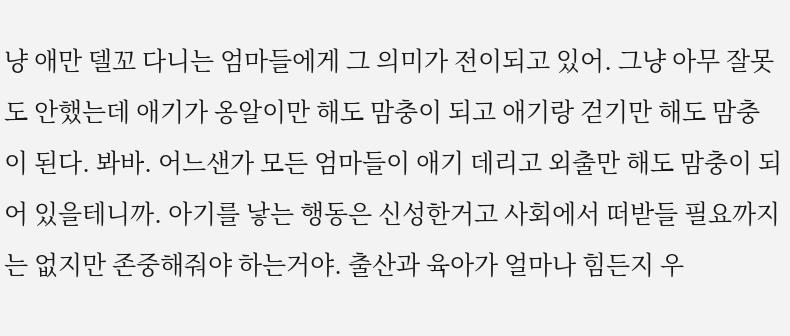냥 애만 델꼬 다니는 엄마들에게 그 의미가 전이되고 있어. 그냥 아무 잘못도 안했는데 애기가 옹알이만 해도 맘충이 되고 애기랑 걷기만 해도 맘충이 된다. 봐바. 어느샌가 모든 엄마들이 애기 데리고 외출만 해도 맘충이 되어 있을테니까. 아기를 낳는 행동은 신성한거고 사회에서 떠받들 필요까지는 없지만 존중해줘야 하는거야. 출산과 육아가 얼마나 힘든지 우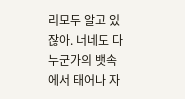리모두 알고 있잖아. 너네도 다 누군가의 뱃속에서 태어나 자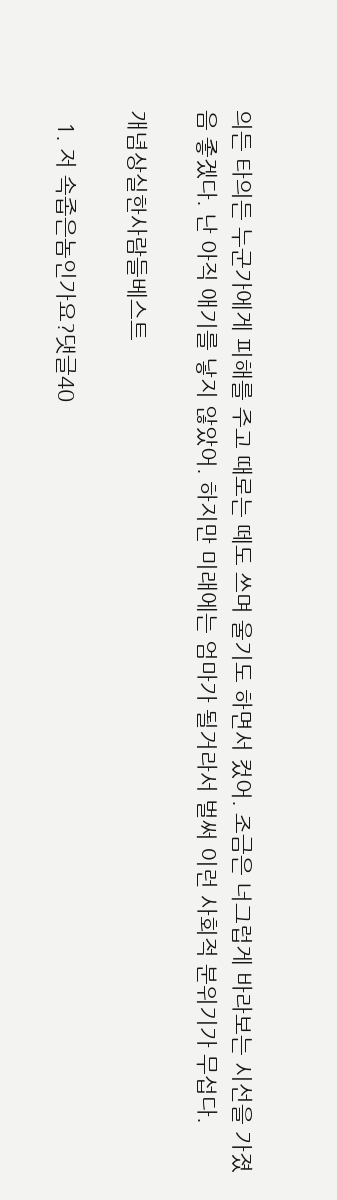의든 타의든 누군가에게 피해를 주고 때로는 떼도 쓰며 울기도 하면서 컸어. 조금은 너그럽게 바라보는 시선을 가졌음 좋겠다. 난 아직 애기를 낳지 않았어. 하지만 미래에는 엄마가 될거라서 벌써 이런 사회적 분위기가 무섭다.

개념상실한사람들베스트

  1. 저 속좁은놈인가요?댓글40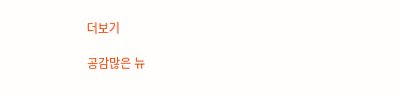더보기

공감많은 뉴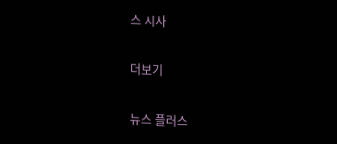스 시사

더보기

뉴스 플러스